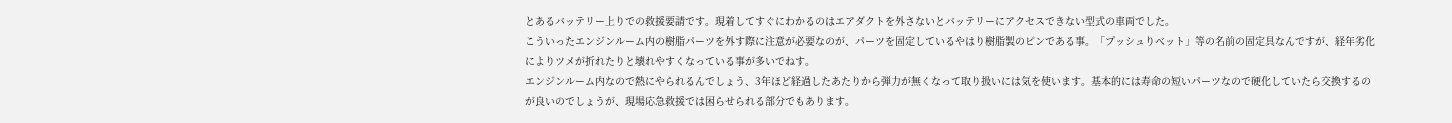とあるバッテリー上りでの救援要請です。現着してすぐにわかるのはエアダクトを外さないとバッテリーにアクセスできない型式の車両でした。
こういったエンジンルーム内の樹脂パーツを外す際に注意が必要なのが、パーツを固定しているやはり樹脂製のピンである事。「プッシュりべット」等の名前の固定具なんですが、経年劣化によりツメが折れたりと壊れやすくなっている事が多いでねす。
エンジンルーム内なので熱にやられるんでしょう、3年ほど経過したあたりから弾力が無くなって取り扱いには気を使います。基本的には寿命の短いパーツなので硬化していたら交換するのが良いのでしょうが、現場応急救援では困らせられる部分でもあります。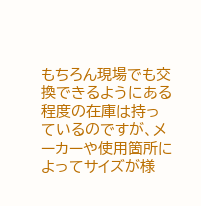もちろん現場でも交換できるようにある程度の在庫は持っているのですが、メーカーや使用箇所によってサイズが様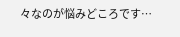々なのが悩みどころです…